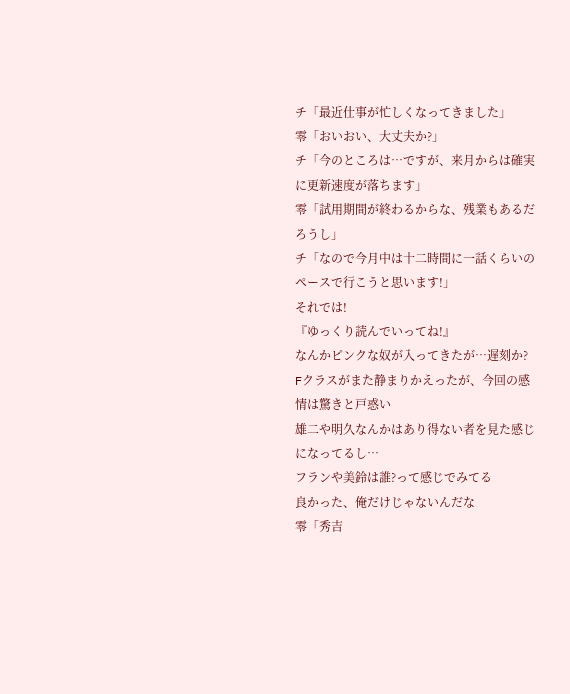チ「最近仕事が忙しくなってきました」
零「おいおい、大丈夫か?」
チ「今のところは…ですが、来月からは確実に更新速度が落ちます」
零「試用期間が終わるからな、残業もあるだろうし」
チ「なので今月中は十二時間に一話くらいのペースで行こうと思います!」
それでは!
『ゆっくり読んでいってね!』
なんかピンクな奴が入ってきたが…遅刻か?
Fクラスがまた静まりかえったが、今回の感情は驚きと戸惑い
雄二や明久なんかはあり得ない者を見た感じになってるし…
フランや美鈴は誰?って感じでみてる
良かった、俺だけじゃないんだな
零「秀吉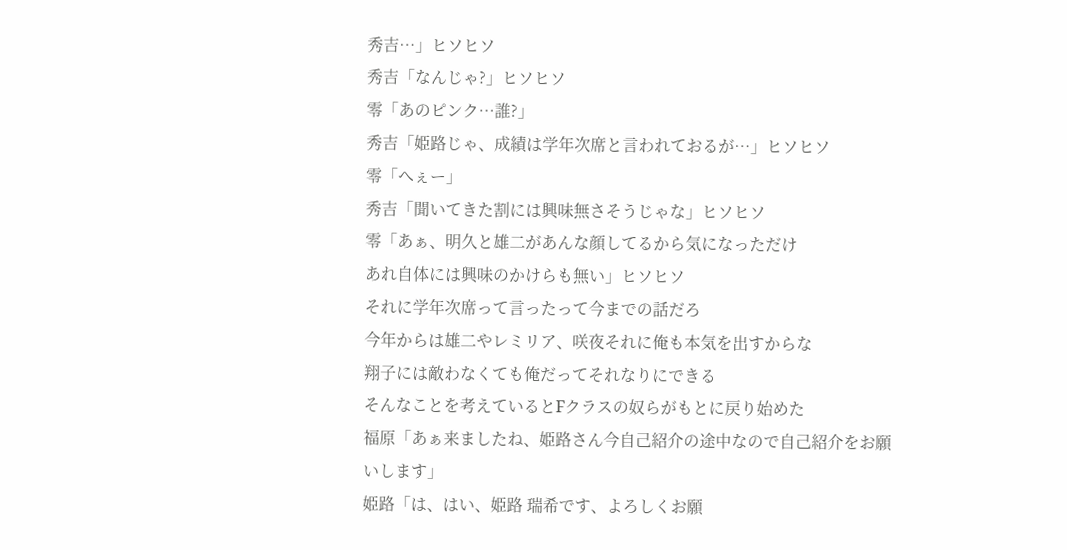秀吉…」ヒソヒソ
秀吉「なんじゃ?」ヒソヒソ
零「あのピンク…誰?」
秀吉「姫路じゃ、成績は学年次席と言われておるが…」ヒソヒソ
零「へぇー」
秀吉「聞いてきた割には興味無さそうじゃな」ヒソヒソ
零「あぁ、明久と雄二があんな顔してるから気になっただけ
あれ自体には興味のかけらも無い」ヒソヒソ
それに学年次席って言ったって今までの話だろ
今年からは雄二やレミリア、咲夜それに俺も本気を出すからな
翔子には敵わなくても俺だってそれなりにできる
そんなことを考えているとFクラスの奴らがもとに戻り始めた
福原「あぁ来ましたね、姫路さん今自己紹介の途中なので自己紹介をお願いします」
姫路「は、はい、姫路 瑞希です、よろしくお願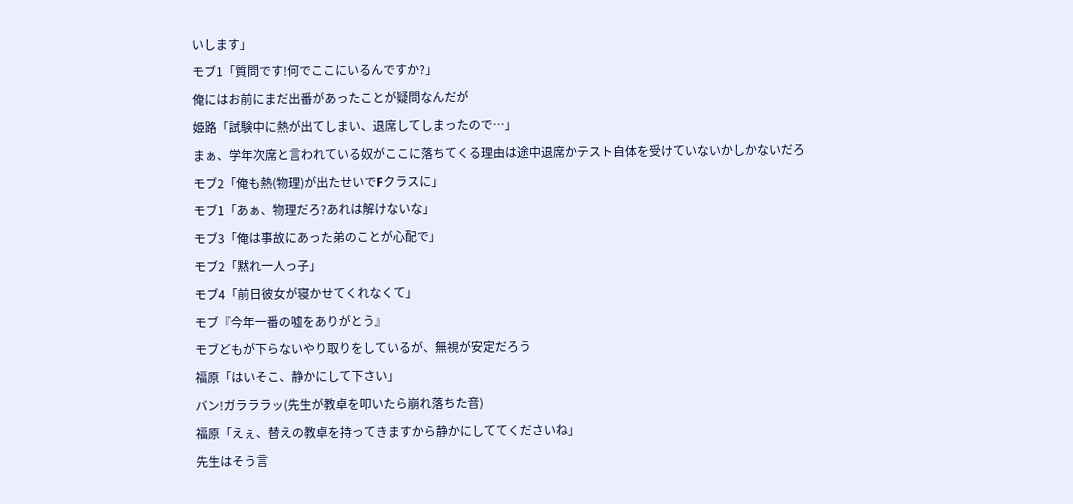いします」
モブ1「質問です!何でここにいるんですか?」
俺にはお前にまだ出番があったことが疑問なんだが
姫路「試験中に熱が出てしまい、退席してしまったので…」
まぁ、学年次席と言われている奴がここに落ちてくる理由は途中退席かテスト自体を受けていないかしかないだろ
モブ2「俺も熱(物理)が出たせいでFクラスに」
モブ1「あぁ、物理だろ?あれは解けないな」
モブ3「俺は事故にあった弟のことが心配で」
モブ2「黙れ一人っ子」
モブ4「前日彼女が寝かせてくれなくて」
モブ『今年一番の嘘をありがとう』
モブどもが下らないやり取りをしているが、無視が安定だろう
福原「はいそこ、静かにして下さい」
バン!ガラララッ(先生が教卓を叩いたら崩れ落ちた音)
福原「えぇ、替えの教卓を持ってきますから静かにしててくださいね」
先生はそう言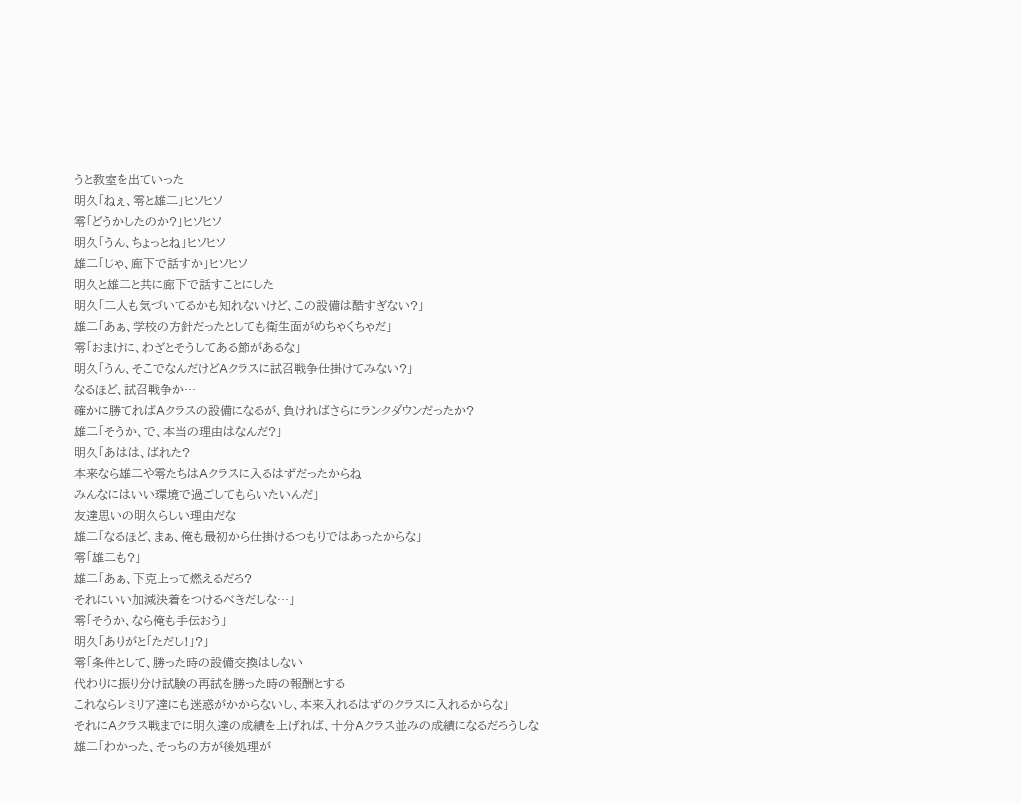うと教室を出ていった
明久「ねぇ、零と雄二」ヒソヒソ
零「どうかしたのか?」ヒソヒソ
明久「うん、ちょっとね」ヒソヒソ
雄二「じゃ、廊下で話すか」ヒソヒソ
明久と雄二と共に廊下で話すことにした
明久「二人も気づいてるかも知れないけど、この設備は酷すぎない?」
雄二「あぁ、学校の方針だったとしても衛生面がめちゃくちゃだ」
零「おまけに、わざとそうしてある節があるな」
明久「うん、そこでなんだけどAクラスに試召戦争仕掛けてみない?」
なるほど、試召戦争か…
確かに勝てればAクラスの設備になるが、負ければさらにランクダウンだったか?
雄二「そうか、で、本当の理由はなんだ?」
明久「あはは、ばれた?
本来なら雄二や零たちはAクラスに入るはずだったからね
みんなにはいい環境で過ごしてもらいたいんだ」
友達思いの明久らしい理由だな
雄二「なるほど、まぁ、俺も最初から仕掛けるつもりではあったからな」
零「雄二も?」
雄二「あぁ、下克上って燃えるだろ?
それにいい加減決着をつけるべきだしな…」
零「そうか、なら俺も手伝おう」
明久「ありがと「ただし!」?」
零「条件として、勝った時の設備交換はしない
代わりに振り分け試験の再試を勝った時の報酬とする
これならレミリア達にも迷惑がかからないし、本来入れるはずのクラスに入れるからな」
それにAクラス戦までに明久達の成績を上げれば、十分Aクラス並みの成績になるだろうしな
雄二「わかった、そっちの方が後処理が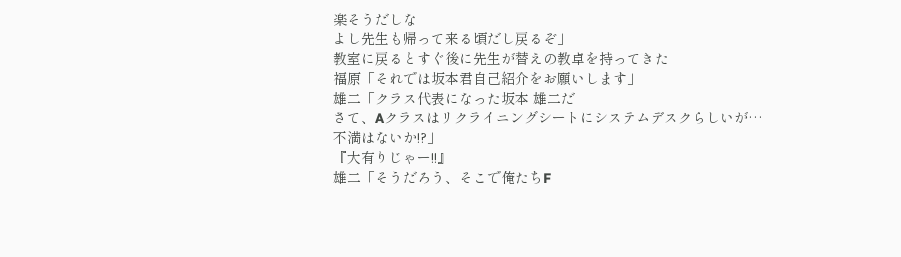楽そうだしな
よし先生も帰って来る頃だし戻るぞ」
教室に戻るとすぐ後に先生が替えの教卓を持ってきた
福原「それでは坂本君自己紹介をお願いします」
雄二「クラス代表になった坂本 雄二だ
さて、Aクラスはリクライニングシートにシステムデスクらしいが…
不満はないか!?」
『大有りじゃー!!』
雄二「そうだろう、そこで俺たちF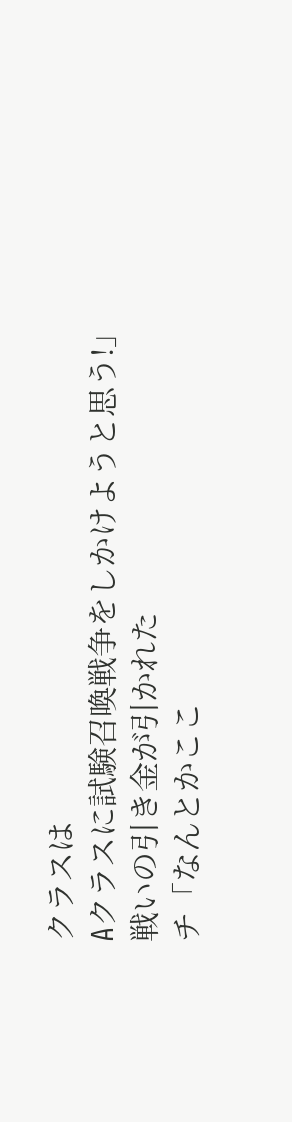クラスは
Aクラスに試験召喚戦争をしかけようと思う!」
戦いの引き金が引かれた
チ「なんとかここ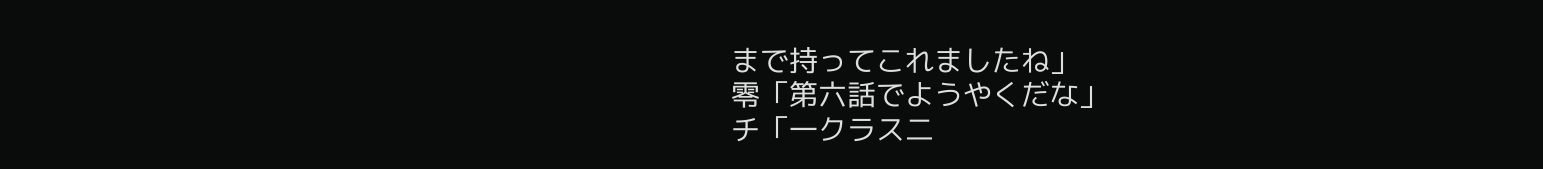まで持ってこれましたね」
零「第六話でようやくだな」
チ「一クラス二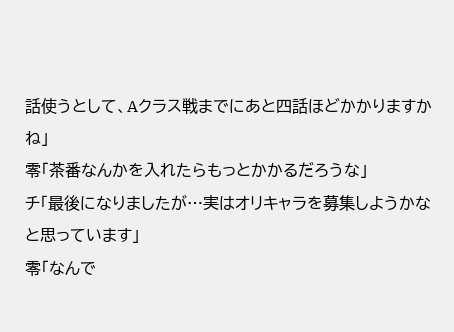話使うとして、Aクラス戦までにあと四話ほどかかりますかね」
零「茶番なんかを入れたらもっとかかるだろうな」
チ「最後になりましたが…実はオリキャラを募集しようかなと思っています」
零「なんで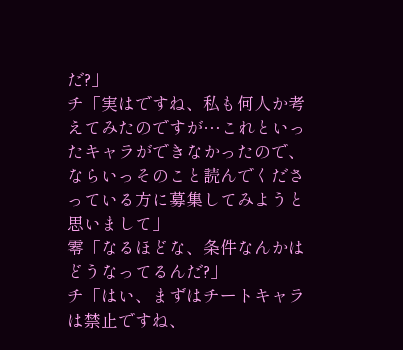だ?」
チ「実はですね、私も何人か考えてみたのですが…これといったキャラができなかったので、ならいっそのこと読んでくださっている方に募集してみようと思いまして」
零「なるほどな、条件なんかはどうなってるんだ?」
チ「はい、まずはチートキャラは禁止ですね、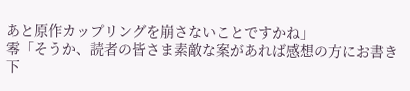あと原作カップリングを崩さないことですかね」
零「そうか、読者の皆さま素敵な案があれば感想の方にお書き下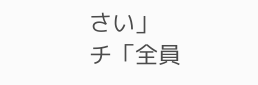さい」
チ「全員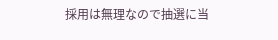採用は無理なので抽選に当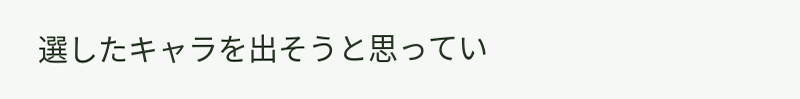選したキャラを出そうと思ってい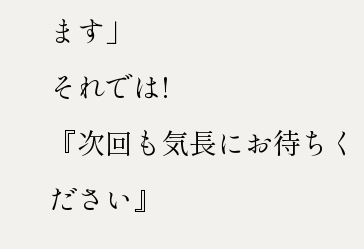ます」
それでは!
『次回も気長にお待ちください』